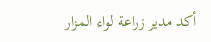أكد مدير زراعة لواء المزار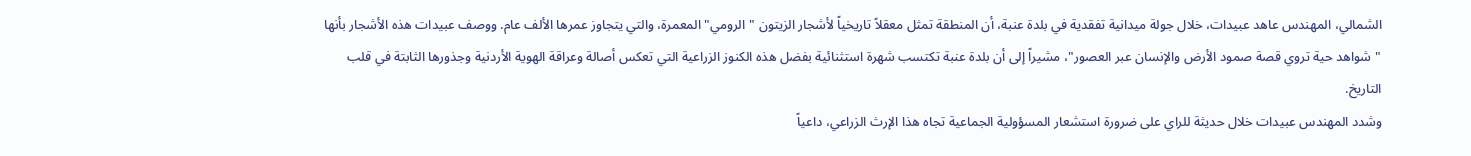الشمالي، المهندس عاهد عبيدات، خلال جولة ميدانية تفقدية في بلدة عنبة، أن المنطقة تمثل معقلاً تاريخياً لأشجار الزيتون "الرومي" المعمرة، والتي يتجاوز عمرها الألف عام. ووصف عبيدات هذه الأشجار بأنها "شواهد حية تروي قصة صمود الأرض والإنسان عبر العصور"، مشيراً إلى أن بلدة عنبة تكتسب شهرة استثنائية بفضل هذه الكنوز الزراعية التي تعكس أصالة وعراقة الهوية الأردنية وجذورها الثابتة في قلب التاريخ.
وشدد المهندس عبيدات خلال حديثة للراي على ضرورة استشعار المسؤولية الجماعية تجاه هذا الإرث الزراعي، داعياً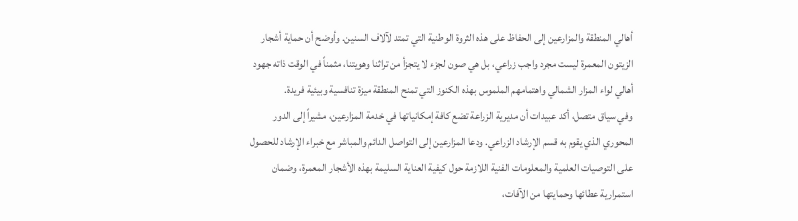أهالي المنطقة والمزارعين إلى الحفاظ على هذه الثروة الوطنية التي تمتد لآلاف السنين. وأوضح أن حماية أشجار الزيتون المعمرة ليست مجرد واجب زراعي، بل هي صون لجزء لا يتجزأ من تراثنا وهويتنا، مثمناً في الوقت ذاته جهود أهالي لواء المزار الشمالي واهتمامهم الملموس بهذه الكنوز التي تمنح المنطقة ميزة تنافسية وبيئية فريدة.
وفي سياق متصل، أكد عبيدات أن مديرية الزراعة تضع كافة إمكانياتها في خدمة المزارعين، مشيراً إلى الدور المحوري الذي يقوم به قسم الإرشاد الزراعي. ودعا المزارعين إلى التواصل الدائم والمباشر مع خبراء الإرشاد للحصول على التوصيات العلمية والمعلومات الفنية اللازمة حول كيفية العناية السليمة بهذه الأشجار المعمرة، وضمان استمرارية عطائها وحمايتها من الآفات،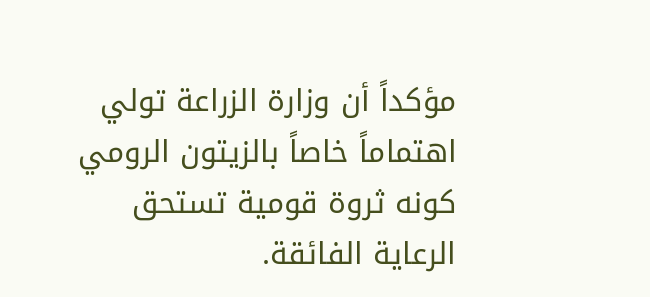مؤكداً أن وزارة الزراعة تولي اهتماماً خاصاً بالزيتون الرومي كونه ثروة قومية تستحق الرعاية الفائقة.